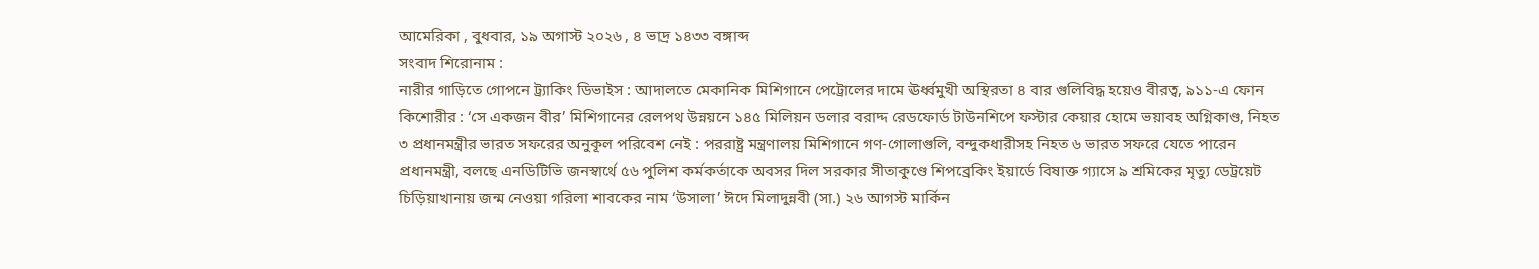আমেরিকা , বুধবার, ১৯ অগাস্ট ২০২৬ , ৪ ভাদ্র ১৪৩৩ বঙ্গাব্দ
সংবাদ শিরোনাম :
নারীর গাড়িতে গোপনে ট্র্যাকিং ডিভাইস : আদালতে মেকানিক মিশিগানে পেট্রোলের দামে ঊর্ধ্বমুখী অস্থিরতা ৪ বার গুলিবিদ্ধ হয়েও বীরত্ব, ৯১১-এ ফোন কিশোরীর : ‘সে একজন বীর’ মিশিগানের রেলপথ উন্নয়নে ১৪৫ মিলিয়ন ডলার বরাদ্দ রেডফোর্ড টাউনশিপে ফস্টার কেয়ার হোমে ভয়াবহ অগ্নিকাণ্ড, নিহত ৩ প্রধানমন্ত্রীর ভারত সফরের অনুকূল পরিবেশ নেই : পররাষ্ট্র মন্ত্রণালয় মিশিগানে গণ-গোলাগুলি, বন্দুকধারীসহ নিহত ৬ ভারত সফরে যেতে পারেন প্রধানমন্ত্রী, বলছে এনডিটিভি জনস্বার্থে ৫৬ পুলিশ কর্মকর্তাকে অবসর দিল সরকার সীতাকুণ্ডে শিপব্রেকিং ইয়ার্ডে বিষাক্ত গ্যাসে ৯ শ্রমিকের মৃত্যু ডেট্রয়েট চিড়িয়াখানায় জন্ম নেওয়া গরিলা শাবকের নাম ‘উসালা’ ঈদে মিলাদুন্নবী (সা.) ২৬ আগস্ট মার্কিন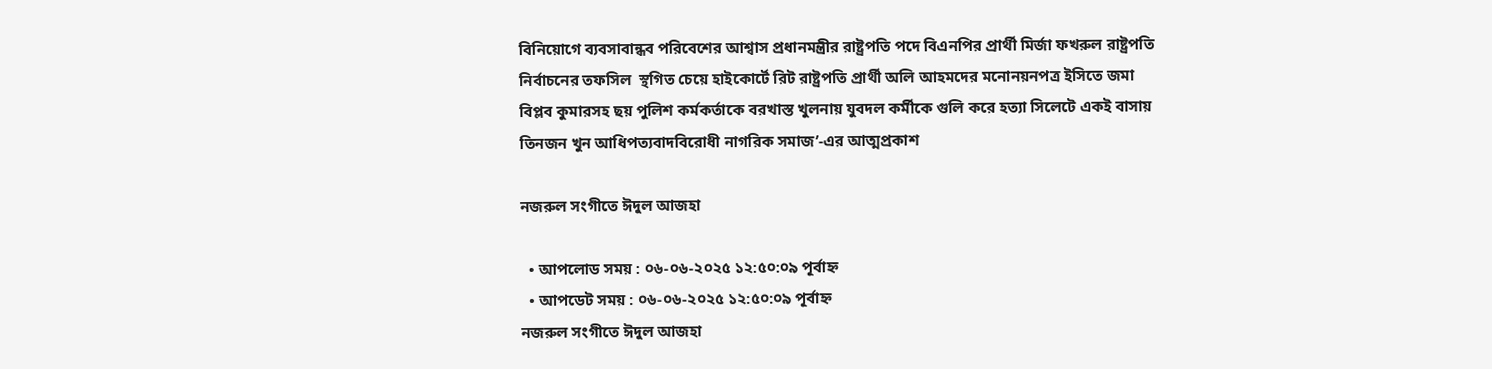বিনিয়োগে ব্যবসাবান্ধব পরিবেশের আশ্বাস প্রধানমন্ত্রীর রাষ্ট্রপতি পদে বিএনপির প্রার্থী মির্জা ফখরুল রাষ্ট্রপতি নির্বাচনের তফসিল  স্থগিত চেয়ে হাইকোর্টে রিট রাষ্ট্রপতি প্রার্থী অলি আহমদের মনোনয়নপত্র ইসিতে জমা বিপ্লব কুমারসহ ছয় পুলিশ কর্মকর্তাকে বরখাস্ত খুলনায় যুবদল কর্মীকে গুলি করে হত্যা সিলেটে একই বাসায় তিনজন খুন আধিপত্যবাদবিরোধী নাগরিক সমাজ’-এর আত্মপ্রকাশ

নজরুল সংগীতে ঈদুল আজহা

  • আপলোড সময় : ০৬-০৬-২০২৫ ১২:৫০:০৯ পূর্বাহ্ন
  • আপডেট সময় : ০৬-০৬-২০২৫ ১২:৫০:০৯ পূর্বাহ্ন
নজরুল সংগীতে ঈদুল আজহা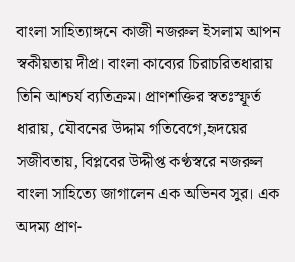বাংলা সাহিত্যাঙ্গনে কাজী নজরুল ইসলাম আপন স্বকীয়তায় দীপ্র। বাংলা কাব্যের চিরাচরিতধারায় তিনি আশ্চর্য ব্যতিক্রম। প্রাণশক্তির স্বতঃস্ফূর্ত ধারায়, যৌবনের উদ্দাম গতিবেগে,হৃদয়ের সজীবতায়, বিপ্লবের উদ্দীপ্ত কণ্ঠস্বরে নজরুল বাংলা সাহিত্যে জাগালেন এক অভিনব সুর। এক অদম্য প্রাণ-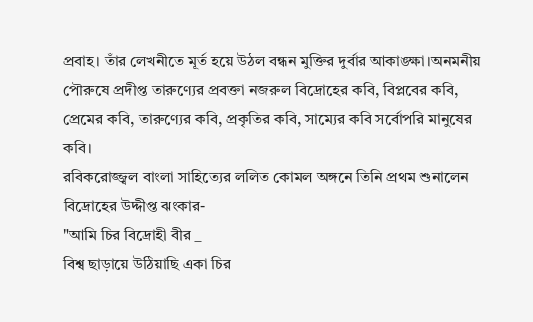প্রবাহ। তাঁর লেখনীতে মূর্ত হয়ে উঠল বন্ধন মুক্তির দুর্বার আকাঙ্ক্ষা।অনমনীয় পৌরুষে প্রদীপ্ত তারুণ্যের প্রবক্তা নজরুল বিদ্রোহের কবি, বিপ্লবের কবি, প্রেমের কবি, তারুণ্যের কবি, প্রকৃতির কবি, সাম্যের কবি সর্বোপরি মানুষের কবি।
রবিকরোজ্জ্বল বাংলা সাহিত্যের ললিত কোমল অঙ্গনে তিনি প্রথম শুনালেন বিদ্রোহের উদ্দীপ্ত ঝংকার-
"আমি চির বিদ্রোহী বীর _
বিশ্ব ছাড়ায়ে উঠিয়াছি একা চির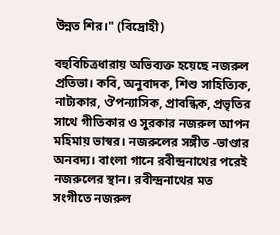উন্নত শির।" (বিদ্রোহী)

বহুবিচিত্রধারায় অভিব্যক্ত হয়েছে নজরুল প্রতিভা। কবি, অনুবাদক, শিশু সাহিত্যিক, নাট্যকার, ঔপন্যাসিক, প্রাবন্ধিক, প্রভৃতির সাথে গীতিকার ও সুরকার নজরুল আপন মহিমায় ভাস্বর। নজরুলের সঙ্গীত -ভাণ্ডার অনবদ্য। বাংলা গানে রবীন্দ্রনাথের পরেই নজরুলের স্থান। রবীন্দ্রনাথের মত সংগীতে নজরুল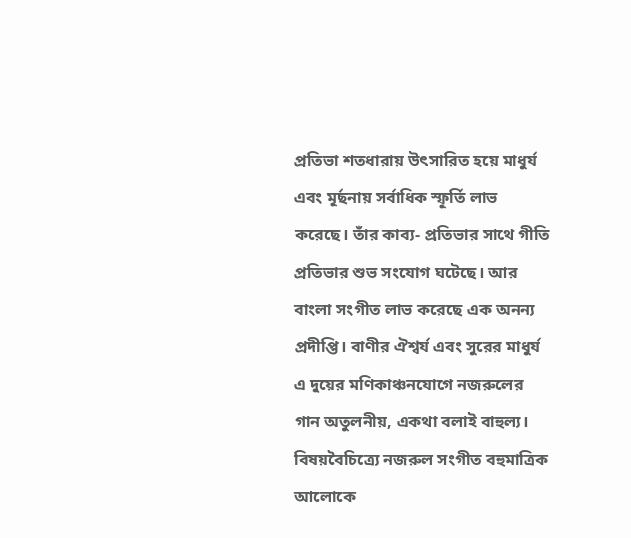প্রতিভা শতধারায় উৎসারিত হয়ে মাধুর্য এবং মূর্ছনায় সর্বাধিক স্ফূর্তি লাভ করেছে। তাঁর কাব্য- প্রতিভার সাথে গীতি প্রতিভার শুভ সংযোগ ঘটেছে। আর বাংলা সংগীত লাভ করেছে এক অনন্য প্রদীপ্তি। বাণীর ঐশ্বর্য এবং সুরের মাধুর্য এ দুয়ের মণিকাঞ্চনযোগে নজরুলের গান অতুলনীয়, একথা বলাই বাহুল্য।
বিষয়বৈচিত্র্যে নজরুল সংগীত বহুমাত্রিক আলোকে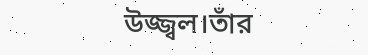উজ্জ্বল।তাঁর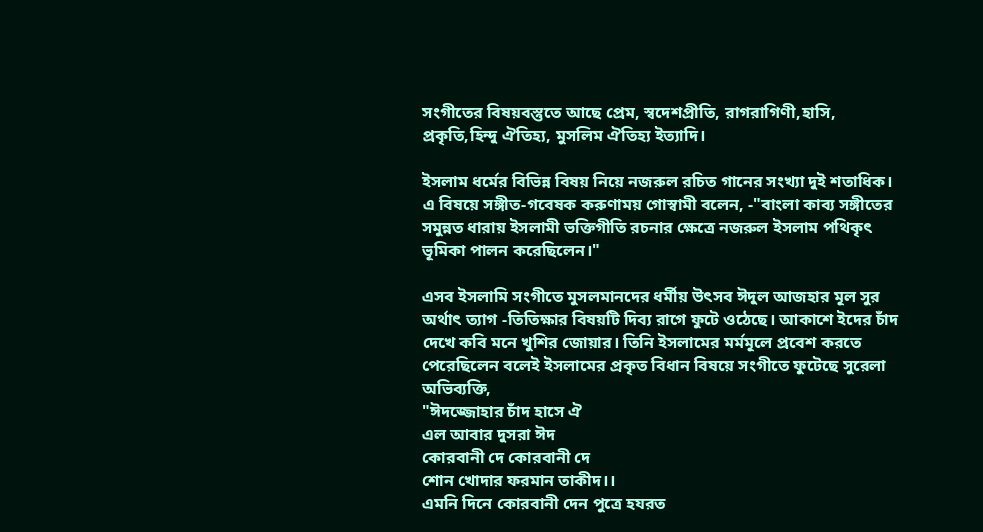সংগীতের বিষয়বস্তুতে আছে প্রেম, স্বদেশপ্রীতি, রাগরাগিণী,হাসি, প্রকৃতি,হিন্দু ঐতিহ্য, মুসলিম ঐতিহ্য ইত্যাদি।

ইসলাম ধর্মের বিভিন্ন বিষয় নিয়ে নজরুল রচিত গানের সংখ্যা দুই শতাধিক। এ বিষয়ে সঙ্গীত-গবেষক করুণাময় গোস্বামী বলেন, -"বাংলা কাব্য সঙ্গীতের সমুন্নত ধারায় ইসলামী ভক্তিগীতি রচনার ক্ষেত্রে নজরুল ইসলাম পথিকৃৎ ভূমিকা পালন করেছিলেন।"

এসব ইসলামি সংগীতে মুসলমানদের ধর্মীয় উৎসব ঈদুল আজহার মূল সুর অর্থাৎ ত্যাগ -তিতিক্ষার বিষয়টি দিব্য রাগে ফুটে ওঠেছে। আকাশে ইদের চাঁদ দেখে কবি মনে খুশির জোয়ার। তিনি ইসলামের মর্মমূলে প্রবেশ করতে পেরেছিলেন বলেই ইসলামের প্রকৃত বিধান বিষয়ে সংগীতে ফুটেছে সুরেলা অভিব্যক্তি,
"ঈদজ্জোহার চাঁদ হাসে ঐ
এল আবার দুসরা ঈদ
কোরবানী দে কোরবানী দে
শোন খোদার ফরমান তাকীদ।।
এমনি দিনে কোরবানী দেন পুত্রে হযরত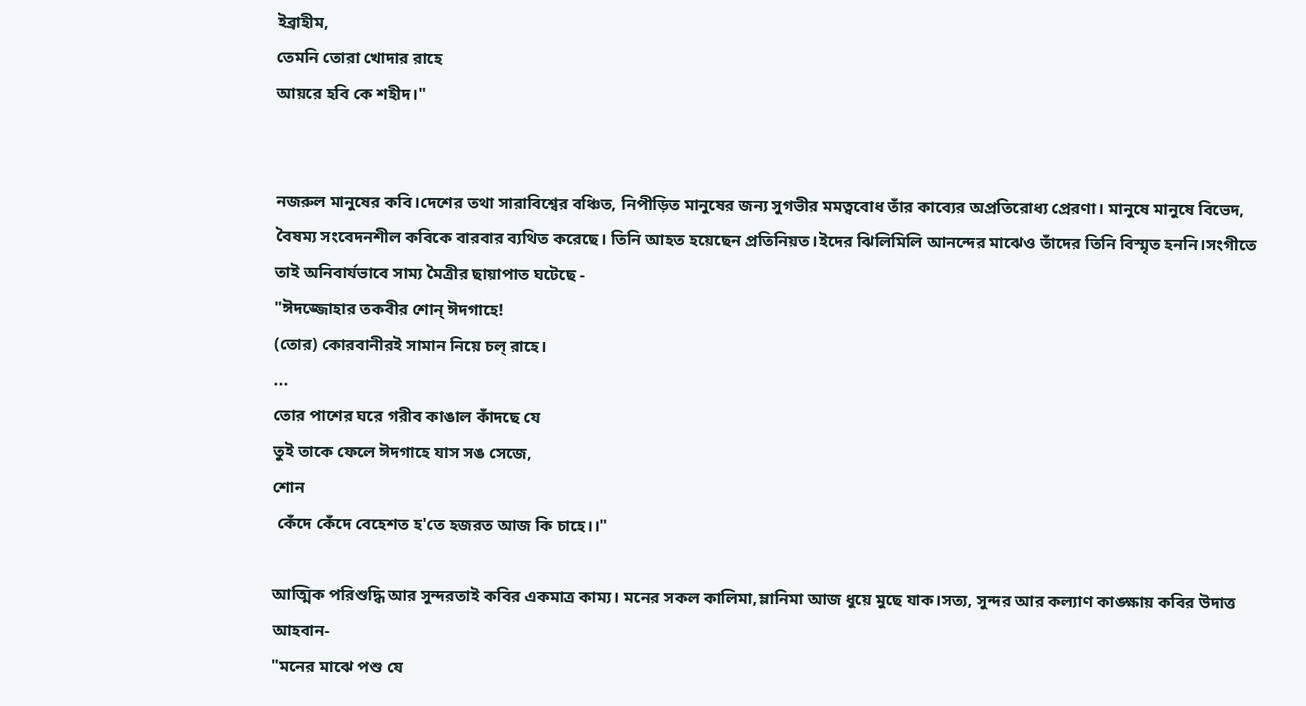ইব্রাহীম,
তেমনি তোরা খোদার রাহে
আয়রে হবি কে শহীদ।"


নজরুল মানুষের কবি।দেশের তথা সারাবিশ্বের বঞ্চিত, নিপীড়িত মানুষের জন্য সুগভীর মমত্ববোধ তাঁর কাব্যের অপ্রতিরোধ্য প্রেরণা। মানুষে মানুষে বিভেদ, বৈষম্য সংবেদনশীল কবিকে বারবার ব্যথিত করেছে। তিনি আহত হয়েছেন প্রতিনিয়ত।ইদের ঝিলিমিলি আনন্দের মাঝেও তাঁদের তিনি বিস্মৃত হননি।সংগীতে তাই অনিবার্যভাবে সাম্য মৈত্রীর ছায়াপাত ঘটেছে -
"ঈদজ্জোহার তকবীর শোন্ ঈদগাহে!
(তোর) কোরবানীরই সামান নিয়ে চল্ রাহে।
...
তোর পাশের ঘরে গরীব কাঙাল কাঁদছে যে
তুই তাকে ফেলে ঈদগাহে যাস সঙ সেজে,
শোন
 কেঁদে কেঁদে বেহেশত হ'তে হজরত আজ কি চাহে।।"

আত্মিক পরিশুদ্ধি আর সুন্দরতাই কবির একমাত্র কাম্য। মনের সকল কালিমা,ম্লানিমা আজ ধুয়ে মুছে যাক।সত্য, সুন্দর আর কল্যাণ কাঙ্ক্ষায় কবির উদাত্ত আহবান-
"মনের মাঝে পশু যে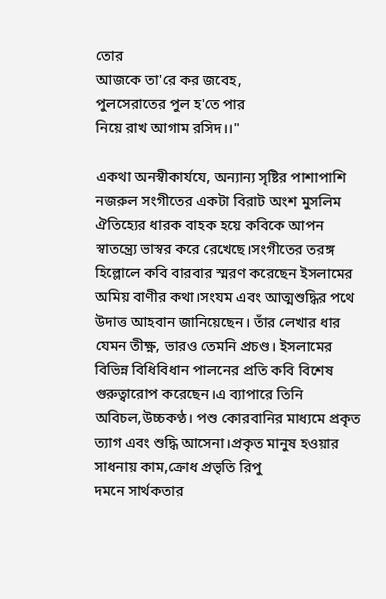তোর
আজকে তা'রে কর জবেহ,
পুলসেরাতের পুল হ'তে পার
নিয়ে রাখ আগাম রসিদ।।"

একথা অনস্বীকার্যযে, অন্যান্য সৃষ্টির পাশাপাশি নজরুল সংগীতের একটা বিরাট অংশ মুসলিম ঐতিহ্যের ধারক বাহক হয়ে কবিকে আপন স্বাতন্ত্র্যে ভাস্বর করে রেখেছে।সংগীতের তরঙ্গ হিল্লোলে কবি বারবার স্মরণ করেছেন ইসলামের অমিয় বাণীর কথা।সংযম এবং আত্মশুদ্ধির পথে উদাত্ত আহবান জানিয়েছেন। তাঁর লেখার ধার যেমন তীক্ষ্ণ, ভারও তেমনি প্রচণ্ড। ইসলামের বিভিন্ন বিধিবিধান পালনের প্রতি কবি বিশেষ গুরুত্বারোপ করেছেন।এ ব্যাপারে তিনি অবিচল,উচ্চকণ্ঠ। পশু কোরবানির মাধ্যমে প্রকৃত ত্যাগ এবং শুদ্ধি আসেনা।প্রকৃত মানুষ হওয়ার সাধনায় কাম,ক্রোধ প্রভৃতি রিপু
দমনে সার্থকতার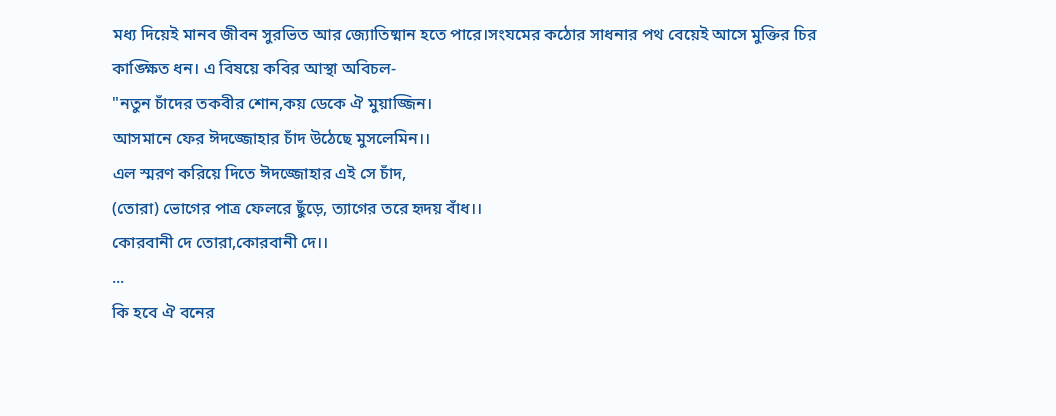মধ্য দিয়েই মানব জীবন সুরভিত আর জ্যোতিষ্মান হতে পারে।সংযমের কঠোর সাধনার পথ বেয়েই আসে মুক্তির চির কাঙ্ক্ষিত ধন। এ বিষয়ে কবির আস্থা অবিচল-
"নতুন চাঁদের তকবীর শোন,কয় ডেকে ঐ মুয়াজ্জিন।
আসমানে ফের ঈদজ্জোহার চাঁদ উঠেছে মুসলেমিন।।
এল স্মরণ করিয়ে দিতে ঈদজ্জোহার এই সে চাঁদ,
(তোরা) ভোগের পাত্র ফেলরে ছুঁড়ে, ত্যাগের তরে হৃদয় বাঁধ।।
কোরবানী দে তোরা,কোরবানী দে।।
...
কি হবে ঐ বনের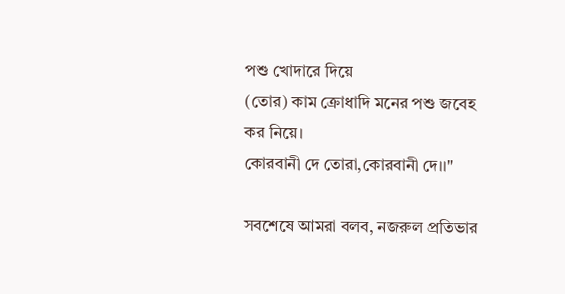পশু খোদারে দিয়ে
(তোর) কাম ক্রোধাদি মনের পশু জবেহ কর নিয়ে।
কোরবানী দে তোরা,কোরবানী দে।।"

সবশেষে আমরা বলব, নজরুল প্রতিভার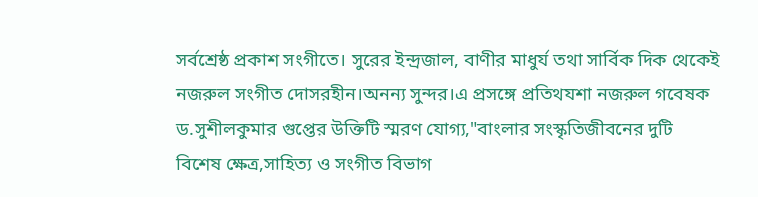সর্বশ্রেষ্ঠ প্রকাশ সংগীতে। সুরের ইন্দ্রজাল, বাণীর মাধুর্য তথা সার্বিক দিক থেকেই নজরুল সংগীত দোসরহীন।অনন্য সুন্দর।এ প্রসঙ্গে প্রতিথযশা নজরুল গবেষক ড.সুশীলকুমার গুপ্তের উক্তিটি স্মরণ যোগ্য,"বাংলার সংস্কৃতিজীবনের দুটি বিশেষ ক্ষেত্র,সাহিত্য ও সংগীত বিভাগ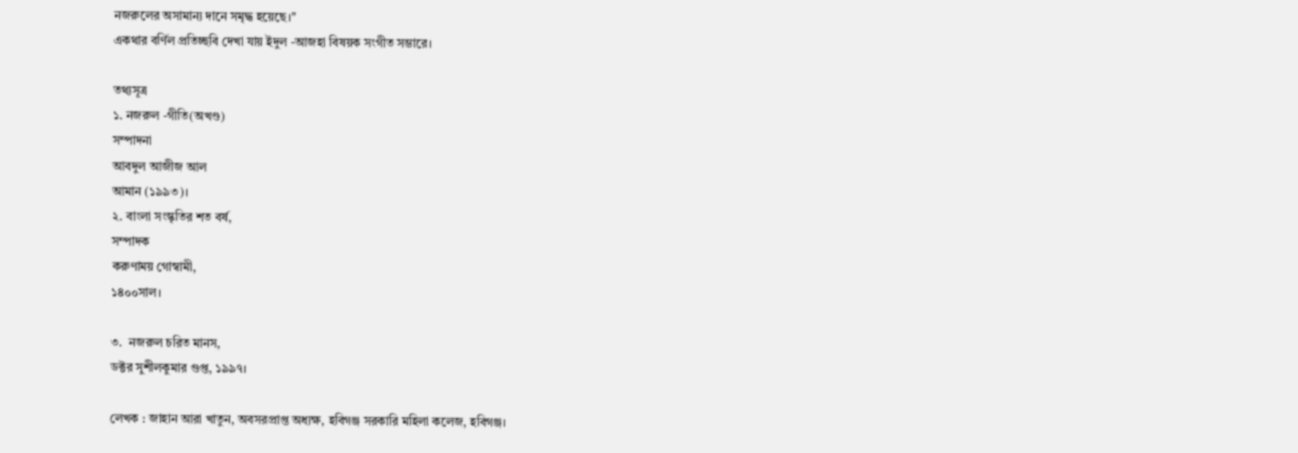নজরুলের অসামান্য দানে সমৃদ্ধ হয়েছে।"
একথার বর্ণিল প্রতিচ্ছবি দেখা যায় ইদুল -আজহা বিষয়ক সংগীত সম্ভারে।

তথ্যসূত্র
১. নজরুল -গীতি(অখণ্ড)
সম্পাদনা
আবদুল আজীজ আল
আমান (১৯৯৩)।
২. বাংলা সংস্কৃতির শত বর্ষ,
সম্পাদক
করুণাময় গোস্বামী,
১৪০০সাল।

৩.  নজরুল চরিত মানস,
ডক্টর সুশীলকুমার গুপ্ত, ১৯৯৭।

লেখক : জাহান আরা খাতুন, অবসরপ্রাপ্ত অধ্যক্ষ, হবিগঞ্জ সরকারি মহিলা কলেজ, হবিগঞ্জ।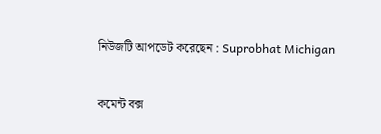নিউজটি আপডেট করেছেন : Suprobhat Michigan

কমেন্ট বক্স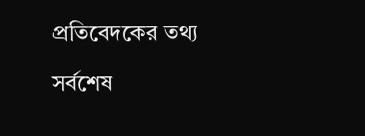প্রতিবেদকের তথ্য

সর্বশেষ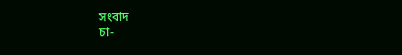সংবাদ
চা-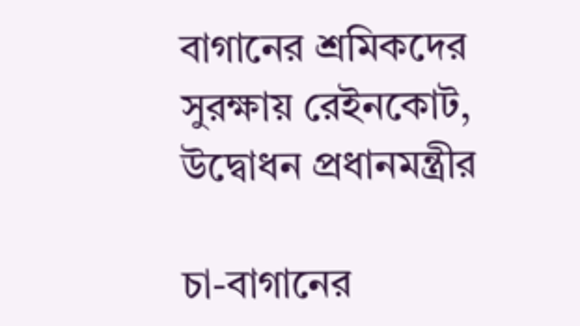বাগানের শ্রমিকদের সুরক্ষায় রেইনকোট, উদ্বোধন প্রধানমন্ত্রীর

চা-বাগানের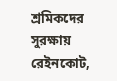শ্রমিকদের সুরক্ষায় রেইনকোট,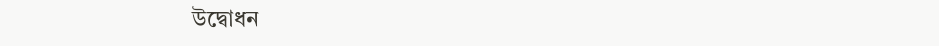উদ্বোধন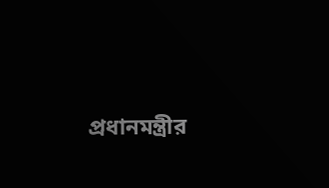প্রধানমন্ত্রীর